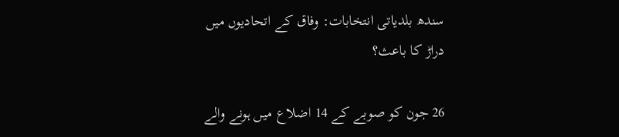سندھ بلدیاتی انتخابات: وفاق کے اتحادیوں میں دراڑ کا باعث؟

26 جون کو صوبے کے 14 اضلاع میں ہونے والے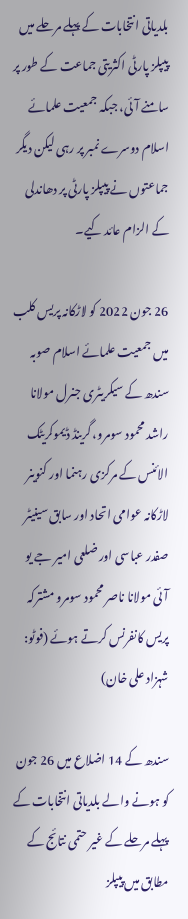بلدیاتی انتخابات کے پہلے مرحلے میں پیپلز پارٹی اکثریتی جماعت کے طور پر سامنے آئی، جبکہ جمعیت علمائے اسلام دوسرے نمبر پر رہی لیکن دیگر جماعتوں نے پیپلز پارٹی پر دھاندلی کے الزام عائد کیے۔

26 جون 2022 کو لاڑکانہ پریس کلب میں جمعیت علمائے اسلام صوبہ سندھ کے سیکریٹری جنرل مولانا راشد محمود سومرو، گرینڈ ڈیموکریٹک الائنس کے مرکزی رہنما اور کنوینر لاڑکانہ عوامی اتحاد اور سابق سینیٹر صفدر عباسی اور ضلعی امیر جے یو آئی مولانا ناصر محمود سومرو مشترکہ پریس کانفرنس کرتے ہوئے (فوٹو: شہزاد علی خان)

سندھ کے 14 اضلاع میں 26 جون کو ہونے والے بلدیاتی انتخابات کے پہلے مرحلے کے غیر حتمی نتائج کے مطابق میں پیپلز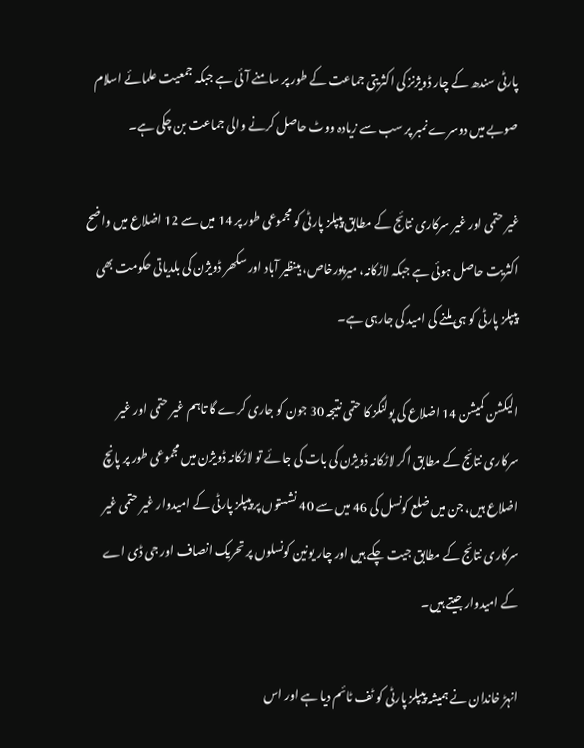پارٹی سندھ کے چار ڈویژنز کی اکثریتی جماعت کے طور پر سامنے آئی ہے جبکہ جمعیت علمائے اسلام صوبے میں دوسرے نمبر پر سب سے زیادہ ووٹ حاصل کرنے والی جماعت بن چکی ہے۔

غیر حتمی اور غیر سرکاری نتائج کے مطابق پیپلز پارٹی کو مجموعی طور پر 14 میں سے 12 اضلاع میں واضح اکثریت حاصل ہوئی ہے جبکہ لاڑکانہ، میرپورخاص، بینظیر آباد اور سکھر ڈویژن کی بلدیاتی حکومت بھی پیپلز پارٹی کو ہی ملنے کی امید کی جارہی ہے۔

الیکشن کمیشن 14 اضلاع کی پولنگز کا حتمی نتیجہ 30 جون کو جاری کرے گا تاہم غیر حتمی اور غیر سرکاری نتائج کے مطابق اگر لاڑکانہ ڈویژن کی بات کی جائے تو لاڑکانہ ڈویژن میں مجموعی طور پر پانچ اضلاع ہیں، جن میں ضلع کونسل کی 46 میں سے 40 نشستوں پر پیپلز پارٹی کے امیدوار غیر حتمی غیر سرکاری نتائج کے مطابق جیت چکے ہیں اور چار یونین کونسلوں پر تحریک انصاف اور جی ڈی اے کے امیدوار جیتے ہیں۔

انہڑ خاندان نے ہمیشہ پیپلز پارٹی کو ٹف ٹائم دیا ہے اور اس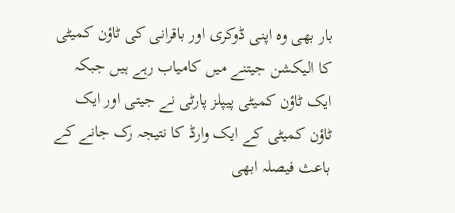بار بھی وہ اپنی ڈوکری اور باقرانی کی ٹاؤن کمیٹی کا الیکشن جیتنے میں کامیاب رہے ہیں جبکہ ایک ٹاؤن کمیٹی پیپلز پارٹی نے جیتی اور ایک ٹاؤن کمیٹی کے ایک وارڈ کا نتیجہ رک جانے کے باعث فیصلہ ابھی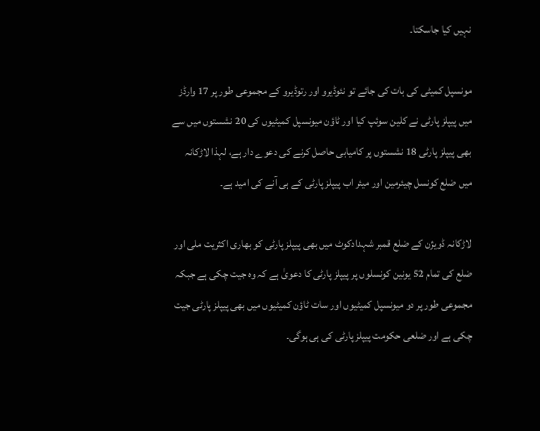نہیں کیا جاسکتا۔

مونسپل کمیٹی کی بات کی جائے تو نئوڈیرو اور رتوڈیرو کے مجموعی طور پر 17 وارڈز میں پیپلز پارٹی نے کلین سوئپ کیا اور ٹاؤن میونسپل کمیٹیوں کی 20 نشستوں میں سے بھی پیپلز پارٹی 18 نشستوں پر کامیابی حاصل کرنے کی دعوے دار ہے، لہذا لاڑکانہ میں ضلع کونسل چیئرمین اور میئر اب پیپلز پارٹی کے ہی آنے کی امید ہے۔

لاڑکانہ ڈویژن کے ضلع قمبر شہدادکوٹ میں بھی پیپلز پارٹی کو بھاری اکثریت ملی اور ضلع کی تمام 52 یونین کونسلوں پر پیپلز پارٹی کا دعویٰ ہے کہ وہ جیت چکی ہے جبکہ مجموعی طور پر دو میونسپل کمیٹیوں اور سات ٹاؤن کمیٹیوں میں بھی پیپلز پارٹی جیت چکی ہے اور ضلعی حکومت پیپلز پارٹی کی ہی ہوگی۔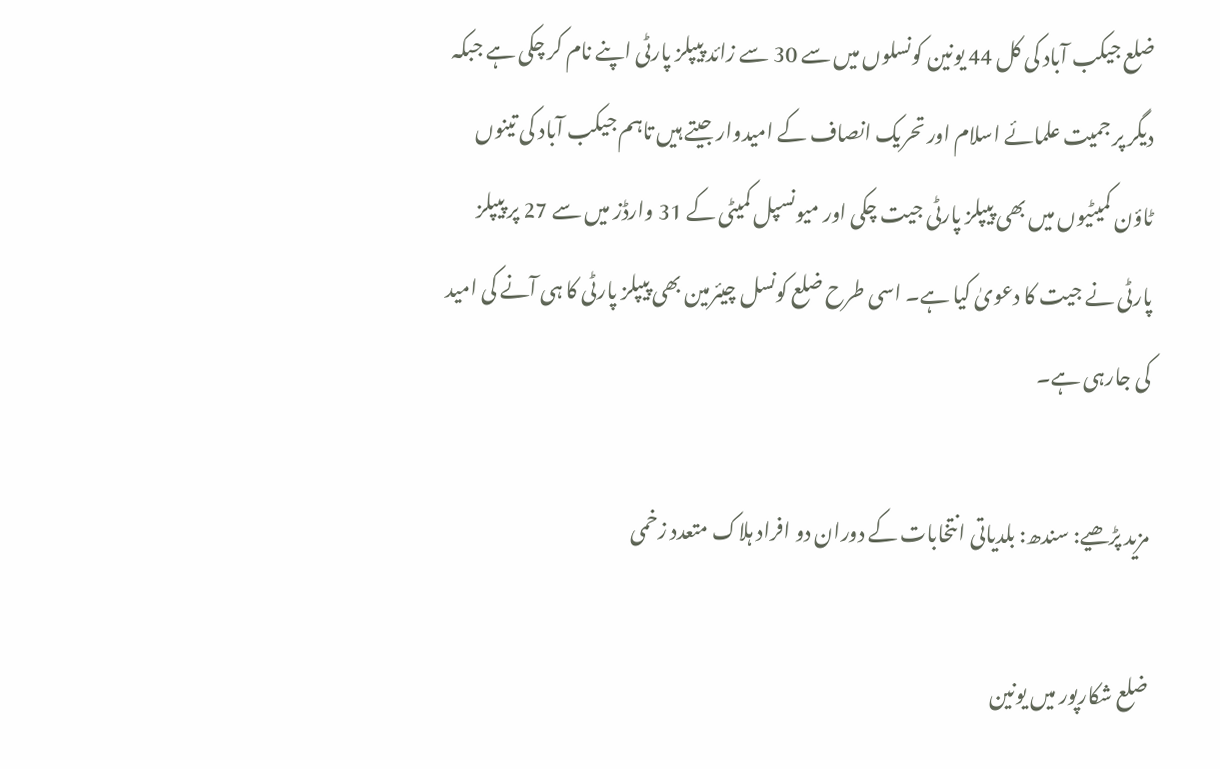ضلع جیکب آباد کی کل 44 یونین کونسلوں میں سے 30 سے زائد پیپلز پارٹی اپنے نام کر چکی ہے جبکہ دیگر پر جمیت علمائے اسلام اور تحریک انصاف کے امیدوار جیتے ہیں تاہم جیکب آباد کی تینوں ٹاؤن کمیٹیوں میں بھی پیپلز پارٹی جیت چکی اور میونسپل کمیٹی کے 31 وارڈز میں سے 27 پر پیپلز پارٹی نے جیت کا دعویٰ کیا ہے۔ اسی طرح ضلع کونسل چیئرمین بھی پیپلز پارٹی کا ہی آنے کی امید کی جارہی ہے۔

مزید پڑھیے: سندھ: بلدیاتی انتخابات کے دوران دو افراد ہلاک متعدد زخمی

ضلع شکارپور میں یونین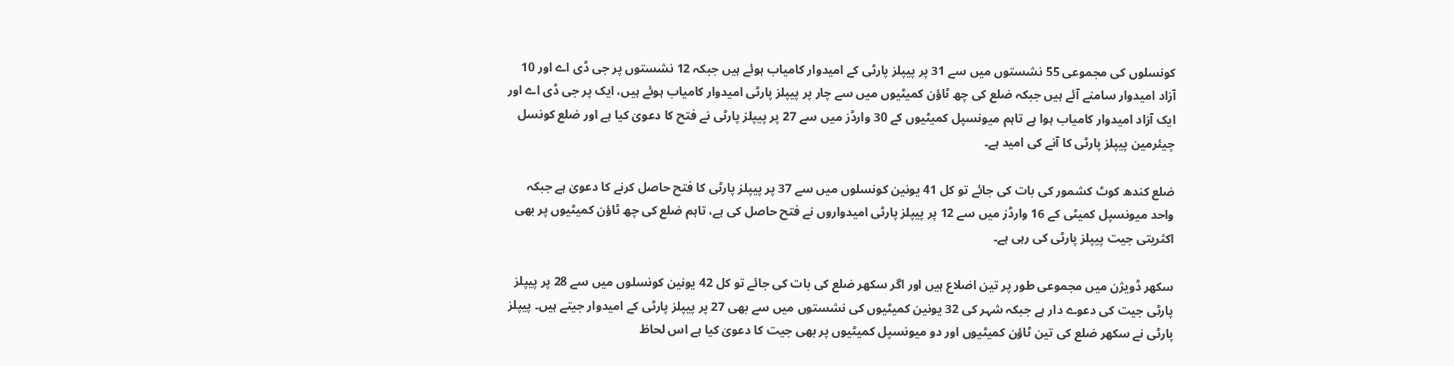کونسلوں کی مجموعی 55 نشستوں میں سے 31 پر پیپلز پارٹی کے امیدوار کامیاب ہوئے ہیں جبکہ 12 نشستوں پر جی ڈی اے اور 10 آزاد امیدوار سامنے آئے ہیں جبکہ ضلع کی چھ ٹاؤن کمیٹیوں میں سے چار پر پیپلز پارٹی امیدوار کامیاب ہوئے ہیں، ایک پر جی ڈی اے اور ایک آزاد امیدوار کامیاب ہوا ہے تاہم میونسپل کمیٹیوں کے 30 وارڈز میں سے 27 پر پیپلز پارٹی نے فتح کا دعویٰ کیا ہے اور ضلع کونسل چیئرمین پیپلز پارٹی کا آنے کی امید ہے۔

ضلع کندھ کوٹ کشمور کی بات کی جائے تو کل 41 یونین کونسلوں میں سے 37 پر پیپلز پارٹی کا فتح حاصل کرنے کا دعویٰ ہے جبکہ واحد میونسپل کمیٹی کے 16 وارڈز میں سے 12 پر پیپلز پارٹی امیدواروں نے فتح حاصل کی ہے، تاہم ضلع کی چھ ٹاؤن کمیٹیوں پر بھی اکثریتی جیت پیپلز پارٹی کی رہی ہے۔

سکھر ڈویژن میں مجموعی طور پر تین اضلاع ہیں اور اگر سکھر ضلع کی بات کی جائے تو کل 42 یونین کونسلوں میں سے 28 پر پیپلز پارٹی جیت کی دعوے دار ہے جبکہ شہر کی 32 یونین کمیٹیوں کی نشستوں میں سے بھی 27 پر پیپلز پارٹی کے امیدوار جیتے ہیں۔ پیپلز پارٹی نے سکھر ضلع کی تین ٹاؤن کمیٹیوں اور دو میونسپل کمیٹیوں پر بھی جیت کا دعویٰ کیا ہے اس لحاظ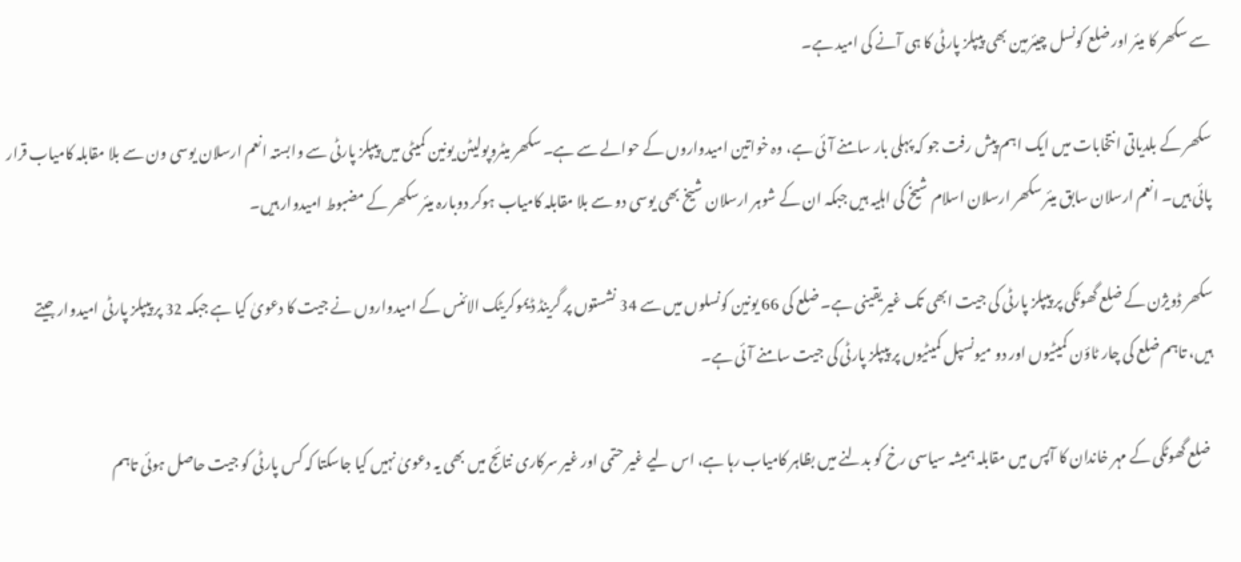سے سکھر کا میئر اور ضلع کونسل چیئرمین بھی پیپلز پارٹی کا ہی آنے کی امید ہے۔

سکھر کے بلدیاتی انتخابات میں ایک اہم پیش رفت جو کہ پہلی بار سامنے آئی ہے، وہ خواتین امیدواروں کے حوالے سے ہے۔ سکھر میٹروپولیٹن یونین کمیٹی میں پیپلز پارٹی سے وابستہ انعم ارسلان یوسی ون سے بلا مقابلہ کامیاب قرار پائی ہیں۔ انعم ارسلان سابق میئر سکھر ارسلان اسلام شیخ کی اہلیہ ہیں جبکہ ان کے شوہر ارسلان شیخ بھی یوسی دو سے بلا مقابلہ کامیاب ہوکر دوبارہ میئر سکھر کے مضبوط امیدوار ہیں۔

سکھر ڈویژن کے ضلع گھوٹکی پر پیپلز پارٹی کی جیت ابھی تک غیر یقینی ہے۔ ضلع کی 66 یونین کونسلوں میں سے 34 نشستوں پر گرینڈ ڈیموکریٹک الائنس کے امیدواروں نے جیت کا دعویٰ کیا ہے جبکہ 32 پر پیپلز پارٹی امیدوار جیتے ہیں، تاہم ضلع کی چار ٹاؤن کمیٹیوں اور دو میونسپل کمیٹیوں پر پیپلز پارٹی کی جیت سامنے آئی ہے۔

 ضلع گھوٹکی کے مہر خاندان کا آپس میں مقابلہ ہمیشہ سیاسی رخ کو بدلنے میں بظاہر کامیاب رہا ہے، اس لیے غیر حتمی اور غیر سرکاری نتائج میں بھی یہ دعویٰ نہیں کیا جاسکتا کہ کس پارٹی کو جیت حاصل ہوئی تاہم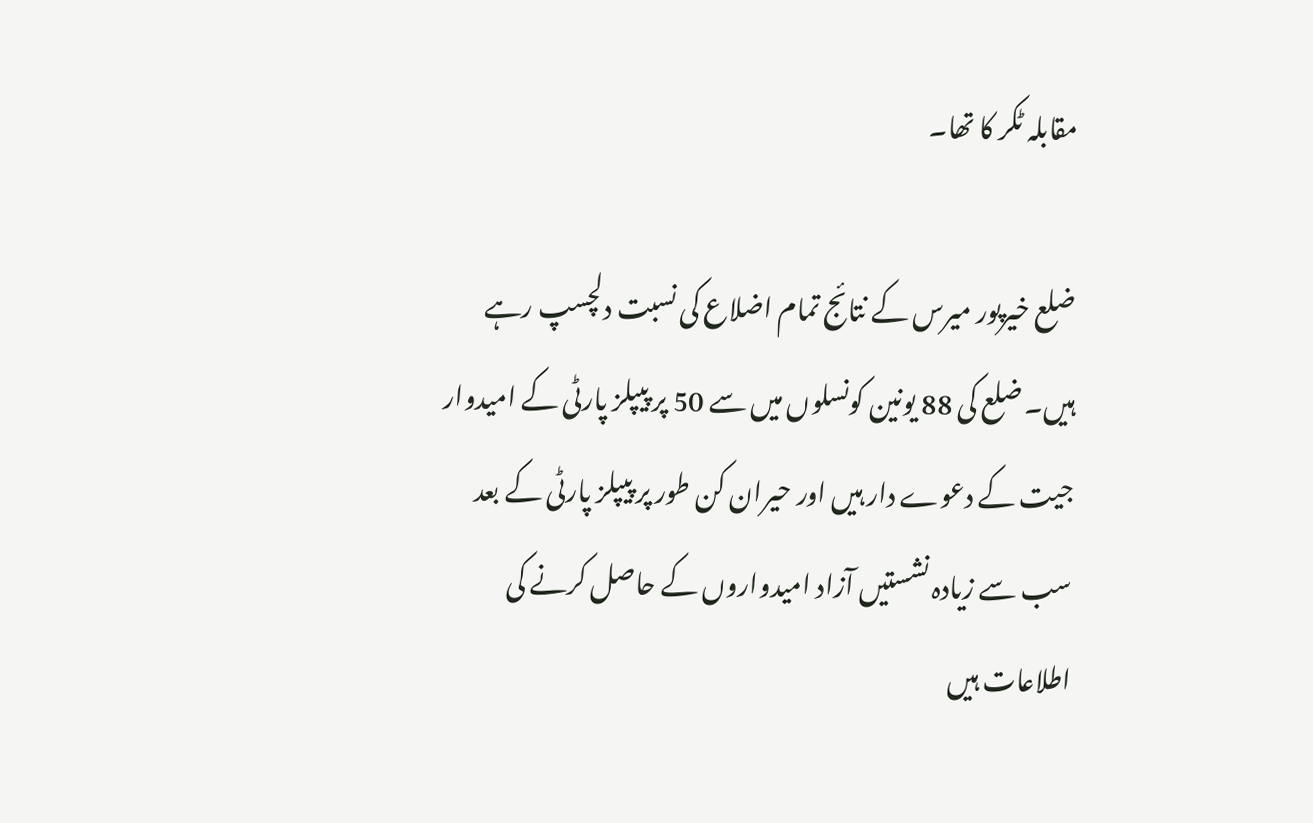مقابلہ ٹکر کا تھا۔

ضلع خیرپور میرس کے نتائج تمام اضلاع کی نسبت دلچسپ رہے ہیں۔ ضلع کی 88 یونین کونسلوں میں سے 50 پر پیپلز پارٹی کے امیدوار جیت کے دعوے دار ہیں اور حیران کن طور پر پیپلز پارٹی کے بعد سب سے زیادہ نشستیں آزاد امیدواروں کے حاصل کرنے کی اطلاعات ہیں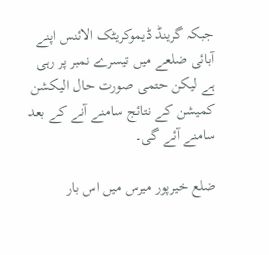جبکہ گرینڈ ڈیموکریٹک الائنس اپنے آبائی ضلعے میں تیسرے نمبر پر رہی ہے لیکن حتمی صورت حال الیکشن کمیشن کے نتائج سامنے آنے کے بعد سامنے آئے گی۔

ضلع خیرپور میرس میں اس بار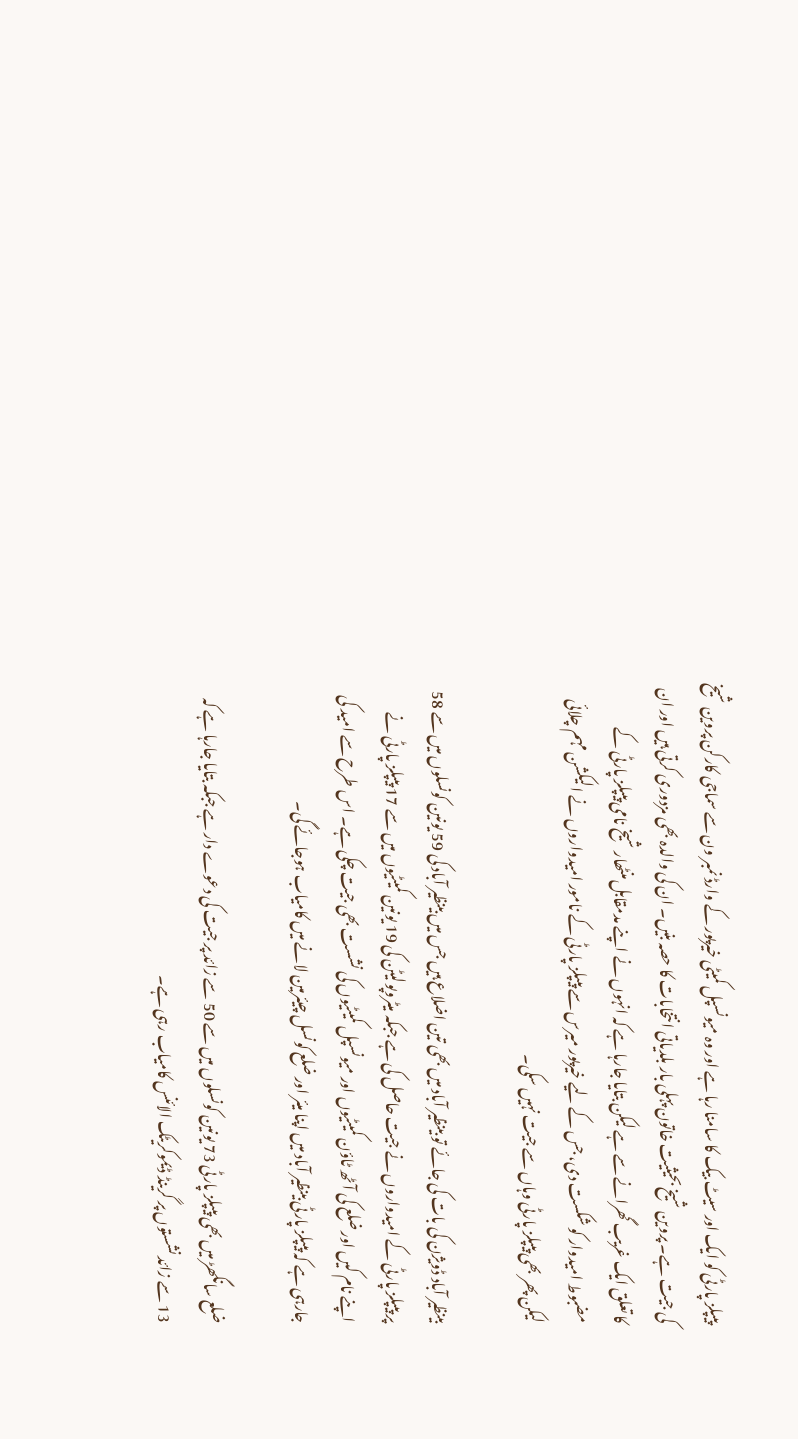پیپلز پارٹی کو ایک اور سیٹ بیک کا سامنا رہا ہے اور وہ میونسپل کمیٹی خیرپور کے وارڈ نمبر ون سے سماجی کارکن پروین شیخ کی جیت ہے۔ پروین شیخ بحیثیت خاتون پہلی بار بلدیاتی انتخابات کا حصہ بنیں۔ ان کی والدہ بھی مزدوری کرتی ہیں اور ان کا تعلق ایک غریب گھرانے سے ہے لیکن بتایا جارہا ہے کہ انہوں نے اپنے مدمقابل منٹھار شیخ نامی پیپلز پارٹی کے مضبوط امیدوار کو شکست دی، جس کے لیے خیرپور میرس سے پیپلز پارٹی کے نامور امیدواروں نے الیکشن مہم چلائی لیکن پھر بھی پیپلز پارٹی وہاں سے جیت نہیں سکی۔

بینظیر آباد ڈویژن کی بات کی جائے تو بینظیر آباد میں بھی تین اضلاع ہیں جس میں بینظیر آباد کی 59 یونین کونسلوں میں سے 58 پر پیپلز پارٹی کے امیدواروں نے جیت حاصل کی ہے جبکہ میٹروپولیٹن کی 19 یونین کمیٹیوں میں سے 17 پیپلز پارٹی نے اپنے نام کیں اور ضلع کی آٹھ ٹاؤن کمیٹیوں اور میونسپل کمیٹیوں کی نشست بھی جیت چکی ہے۔ اس طرح سے امید کی جارہی ہے کہ پیپلز پارٹی بینظیر آباد میں اپنا میئر اور ضلع کونسل چیئرمین لانے میں کامیاب ہوجائے گی۔

ضلع سانگھڑ میں بھی پیپلز پارٹی 73 یونین کونسلوں میں سے 50 سے زائد پر جیت کی دعوے دار ہے جبکہ بتایا جارہا ہے کہ 13 سے زائد نشستوں پر گرینڈ ڈیموکریٹک الائنس کامیاب رہی ہے۔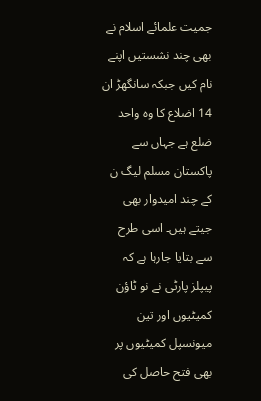جمیت علمائے اسلام نے بھی چند نشستیں اپنے نام کیں جبکہ سانگھڑ ان 14 اضلاع کا وہ واحد ضلع ہے جہاں سے پاکستان مسلم لیگ ن کے چند امیدوار بھی جیتے ہیں۔ اسی طرح سے بتایا جارہا ہے کہ پیپلز پارٹی نے نو ٹاؤن کمیٹیوں اور تین میونسپل کمیٹیوں پر بھی فتح حاصل کی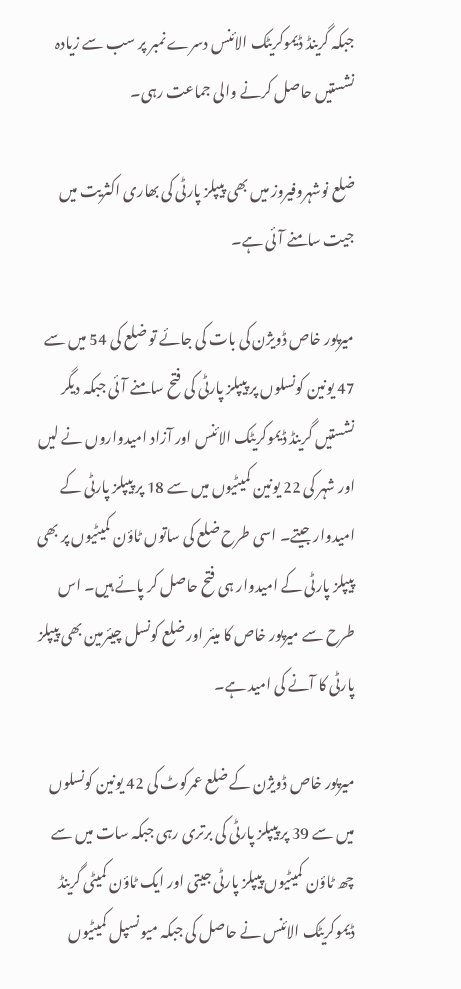جبکہ گرینڈ ڈیموکریٹک الائنس دسرے نمبر پر سب سے زیادہ نشستیں حاصل کرنے والی جماعت رہی۔

ضلع نوشہروفیروز میں بھی پیپلز پارٹی کی بھاری اکثریت میں جیت سامنے آئی ہے۔

میرپور خاص ڈویژن کی بات کی جائے تو ضلع کی 54 میں سے 47 یونین کونسلوں پر پیپلز پارٹی کی فتح سامنے آئی جبکہ دیگر نشستیں گرینڈ ڈیموکریٹک الائنس اور آزاد امیدواروں نے لیں اور شہر کی 22 یونین کمیٹیوں میں سے 18 پر پیپلز پارٹی کے امیدوار جیتے۔ اسی طرح ضلع کی ساتوں ٹاؤن کمیٹیوں پر بھی پیپلز پارٹی کے امیدوار ہی فتح حاصل کر پائے ہیں۔ اس طرح سے میرپور خاص کا میئر اور ضلع کونسل چیئرمین بھی پیپلز پارٹی کا آنے کی امید ہے۔

میرپور خاص ڈویژن کے ضلع عمرکوٹ کی 42 یونین کونسلوں میں سے 39 پر پیپلز پارٹی کی برتری رہی جبکہ سات میں سے چھ ٹاؤن کمیٹیوں پیپلز پارٹی جیتی اور ایک ٹاؤن کمیٹی گرینڈ ڈیموکریٹک الائنس نے حاصل کی جبکہ میونسپل کمیٹیوں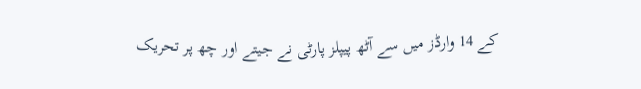کے 14 وارڈز میں سے آٹھ پیپلز پارٹی نے جیتے اور چھ پر تحریک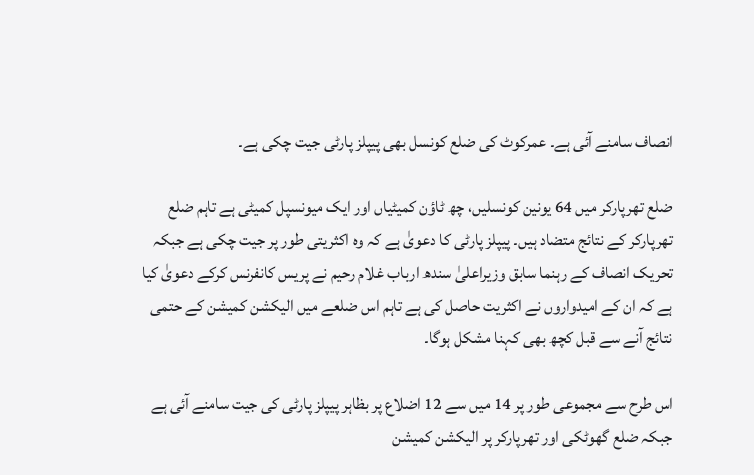انصاف سامنے آئی ہے۔ عمرکوٹ کی ضلع کونسل بھی پیپلز پارٹی جیت چکی ہے۔

ضلع تھرپارکر میں 64 یونین کونسلیں، چھ ٹاؤن کمیٹیاں اور ایک میونسپل کمیٹی ہے تاہم ضلع تھرپارکر کے نتائج متضاد ہیں۔ پیپلز پارٹی کا دعویٰ ہے کہ وہ اکثریتی طور پر جیت چکی ہے جبکہ تحریک انصاف کے رہنما سابق وزیراعلیٰ سندھ ارباب غلام رحیم نے پریس کانفرنس کرکے دعویٰ کیا ہے کہ ان کے امیدواروں نے اکثریت حاصل کی ہے تاہم اس ضلعے میں الیکشن کمیشن کے حتمی نتائج آنے سے قبل کچھ بھی کہنا مشکل ہوگا۔

اس طرح سے مجموعی طور پر 14 میں سے 12 اضلاع پر بظاہر پیپلز پارٹی کی جیت سامنے آئی ہے جبکہ ضلع گھوٹکی اور تھرپارکر پر الیکشن کمیشن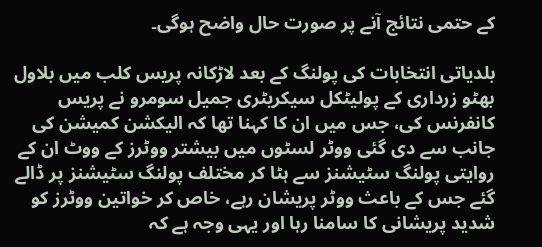کے حتمی نتائج آنے پر صورت حال واضح ہوگی۔

بلدیاتی انتخابات کی پولنگ کے بعد لاڑکانہ پریس کلب میں بلاول بھٹو زرداری کے پولیٹکل سیکریٹری جمیل سومرو نے پریس کانفرنس کی، جس میں ان کا کہنا تھا کہ الیکشن کمیشن کی جانب سے دی گئی ووٹر لسٹوں میں بیشتر ووٹرز کے ووٹ ان کے روایتی پولنگ سٹیشنز سے ہٹا کر مختلف پولنگ سٹیشنز پر ڈالے گئے جس کے باعث ووٹر پریشان رہے، خاص کر خواتین ووٹرز کو شدید پریشانی کا سامنا رہا اور یہی وجہ ہے کہ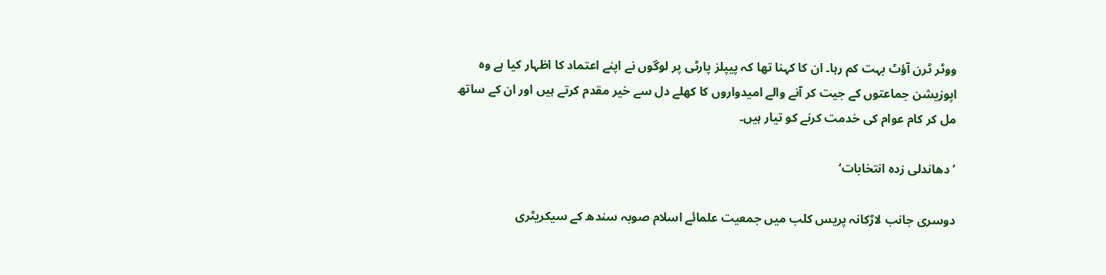ووٹر ٹرن آؤٹ بہت کم رہا۔ ان کا کہنا تھا کہ پیپلز پارٹی پر لوگوں نے اپنے اعتماد کا اظہار کیا ہے وہ اپوزیشن جماعتوں کے جیت کر آنے والے امیدواروں کا کھلے دل سے خیر مقدم کرتے ہیں اور ان کے ساتھ مل کر کام عوام کی خدمت کرنے کو تیار ہیں۔

’دھاندلی زدہ انتخابات‘

دوسری جانب لاڑکانہ پریس کلب میں جمعیت علمائے اسلام صوبہ سندھ کے سیکریٹری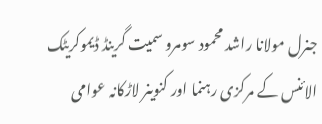جنرل مولانا راشد محمود سومرو سمیت گرینڈ ڈیموکریٹک الائنس کے مرکزی رہنما اور کنوینر لاڑکانہ عوامی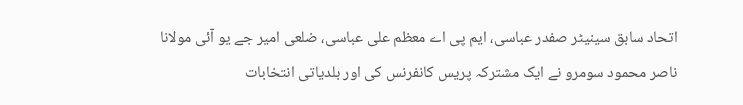اتحاد سابق سینیٹر صفدر عباسی، ایم پی اے معظم علی عباسی، ضلعی امیر جے یو آئی مولانا ناصر محمود سومرو نے ایک مشترکہ پریس کانفرنس کی اور بلدیاتی انتخابات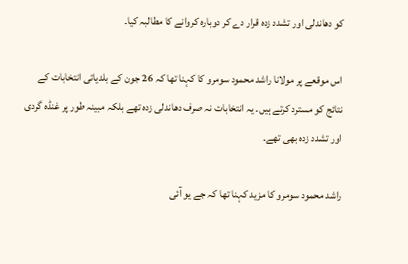کو دھاندلی اور تشدد زدہ قرار دے کر دوبارہ کروانے کا مطالبہ کیا۔

اس موقعے پر مولانا راشد محمود سومرو کا کہنا تھا کہ 26 جون کے بلدیاتی انتخابات کے نتائج کو مسترد کرتے ہیں۔ یہ انتخابات نہ صرف دھاندلی زدہ تھے بلکہ مبینہ طور پر غنڈہ گردی اور تشدد زدہ بھی تھے۔

راشد محمود سومرو کا مزید کہنا تھا کہ جے یو آئی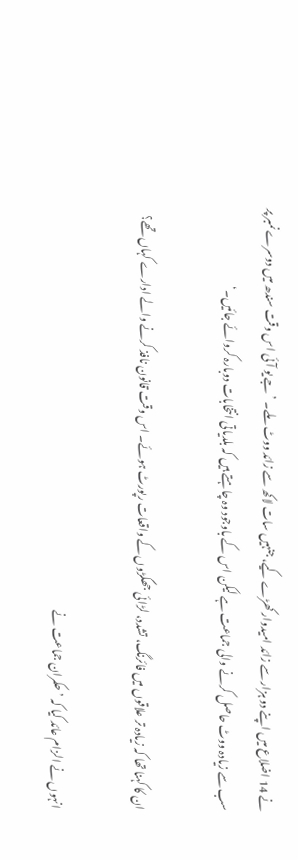نے 14 اضلاع میں اپنے دو ہزار سے زائد امیدوار کھڑے کیے، جنہیں سات لاکھ سے زائد ووٹ ملے۔ ’جے یو آئی اس وقت سندھ میں دوسرے نمبر پر سب سے زیادہ ووٹ حاصل کرنے والی جماعت ہے لیکن اس کے باوجود وہ چاہتے ہیں کہ بلدیاتی انتخابات دوبارہ کروائے جائیں۔‘

ان کا کہنا تھا کہ زیادہ تر علاقوں میں فائرنگ، تشدد، لڑائی جھگڑوں کے واقعات رپورٹ ہوئے۔ اس وقت قانون نافذ کرنے والے ادارے کہاں تھے؟

انہوں نے الزام عائد کیا کہ ’حکمران جماعت نے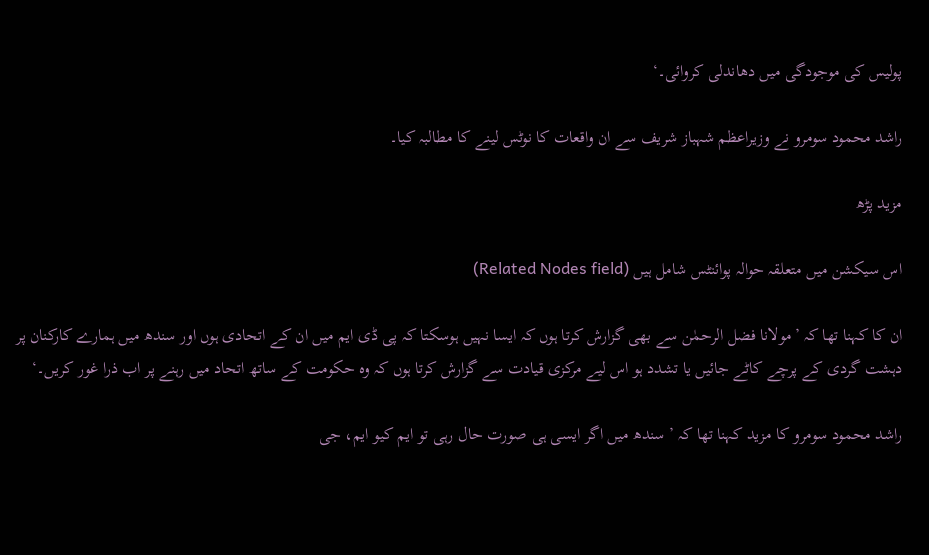پولیس کی موجودگی میں دھاندلی کروائی۔‘

راشد محمود سومرو نے وزیراعظم شہباز شریف سے ان واقعات کا نوٹس لینے کا مطالبہ کیا۔

مزید پڑھ

اس سیکشن میں متعلقہ حوالہ پوائنٹس شامل ہیں (Related Nodes field)

ان کا کہنا تھا کہ ’مولانا فضل الرحمٰن سے بھی گزارش کرتا ہوں کہ ایسا نہیں ہوسکتا کہ پی ڈی ایم میں ان کے اتحادی ہوں اور سندھ میں ہمارے کارکنان پر دہشت گردی کے پرچے کاٹے جائیں یا تشدد ہو اس لیے مرکزی قیادت سے گزارش کرتا ہوں کہ وہ حکومت کے ساتھ اتحاد میں رہنے پر اب ذرا غور کریں۔‘

راشد محمود سومرو کا مزید کہنا تھا کہ ’سندھ میں اگر ایسی ہی صورت حال رہی تو ایم کیو ایم، جی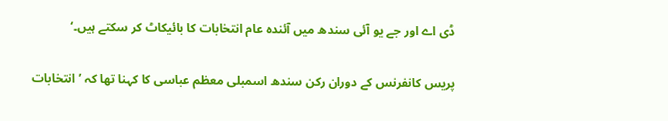ڈی اے اور جے یو آئی سندھ میں آئندہ عام انتخابات کا بائیکاٹ کر سکتے ہیں۔‘

پریس کانفرنس کے دوران رکن سندھ اسمبلی معظم عباسی کا کہنا تھا کہ ’انتخابات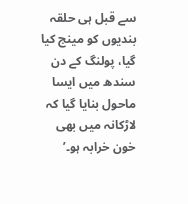سے قبل ہی حلقہ بندیوں کو مینج کیا گیا، پولنگ کے دن سندھ میں ایسا ماحول بنایا گیا کہ لاڑکانہ میں بھی خون خرابہ ہو۔’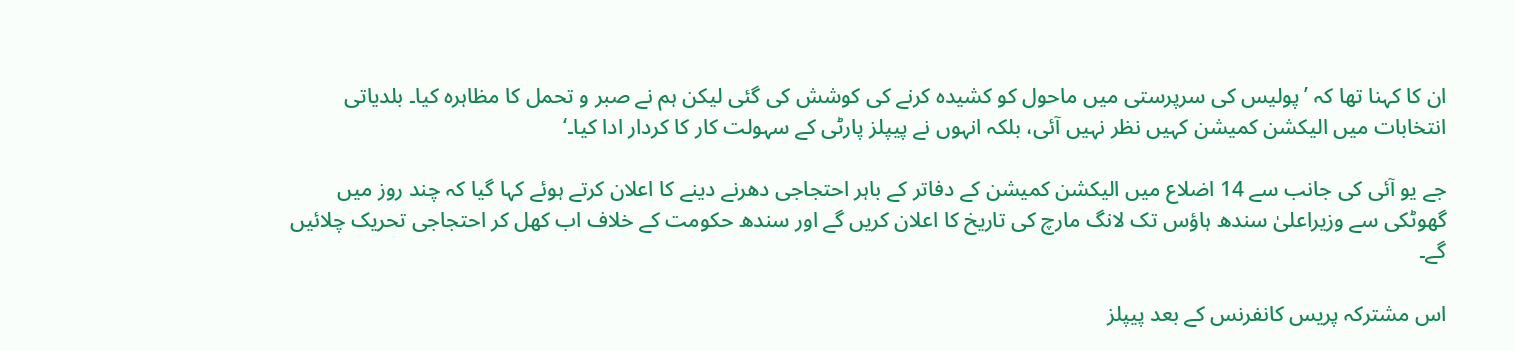ان کا کہنا تھا کہ ’پولیس کی سرپرستی میں ماحول کو کشیدہ کرنے کی کوشش کی گئی لیکن ہم نے صبر و تحمل کا مظاہرہ کیا۔ بلدیاتی انتخابات میں الیکشن کمیشن کہیں نظر نہیں آئی، بلکہ انہوں نے پیپلز پارٹی کے سہولت کار کا کردار ادا کیا۔‘

جے یو آئی کی جانب سے 14 اضلاع میں الیکشن کمیشن کے دفاتر کے باہر احتجاجی دھرنے دینے کا اعلان کرتے ہوئے کہا گیا کہ چند روز میں گھوٹکی سے وزیراعلیٰ سندھ ہاؤس تک لانگ مارچ کی تاریخ کا اعلان کریں گے اور سندھ حکومت کے خلاف اب کھل کر احتجاجی تحریک چلائیں گے۔

اس مشترکہ پریس کانفرنس کے بعد پیپلز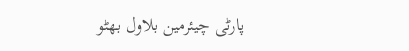پارٹی چیئرمین بلاول بھٹو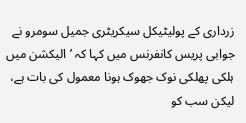زرداری کے پولیٹیکل سیکریٹری جمیل سومرو نے جوابی پریس کانفرنس میں کہا کہ ’الیکشن میں ہلکی پھلکی نوک جھوک ہونا معمول کی بات ہے، لیکن سب کو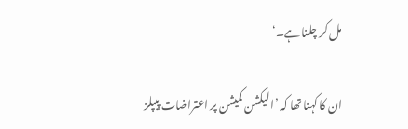مل کر چلنا ہے۔‘

ان کا کہنا تھا کہ ’الیکشن کمیشن پر اعتراضات پیپلز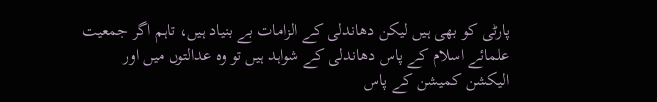پارٹی کو بھی ہیں لیکن دھاندلی کے الزامات بے بنیاد ہیں، تاہم اگر جمعیت علمائے اسلام کے پاس دھاندلی کے شواہد ہیں تو وہ عدالتوں میں اور الیکشن کمیشن کے پاس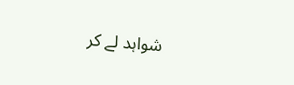شواہد لے کر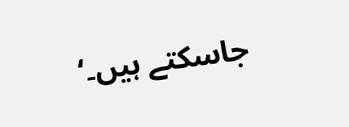جاسکتے ہیں۔‘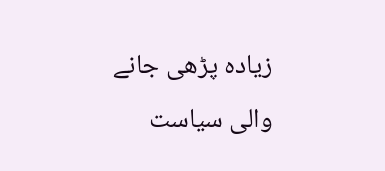زیادہ پڑھی جانے والی سیاست